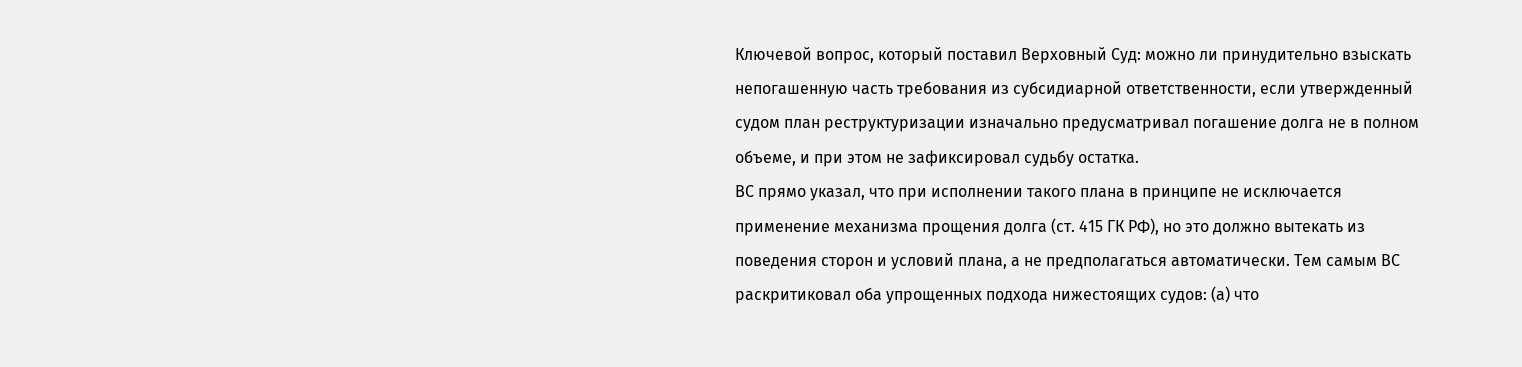Ключевой вопрос, который поставил Верховный Суд: можно ли принудительно взыскать
непогашенную часть требования из субсидиарной ответственности, если утвержденный
судом план реструктуризации изначально предусматривал погашение долга не в полном
объеме, и при этом не зафиксировал судьбу остатка.
ВС прямо указал, что при исполнении такого плана в принципе не исключается
применение механизма прощения долга (ст. 415 ГК РФ), но это должно вытекать из
поведения сторон и условий плана, а не предполагаться автоматически. Тем самым ВС
раскритиковал оба упрощенных подхода нижестоящих судов: (а) что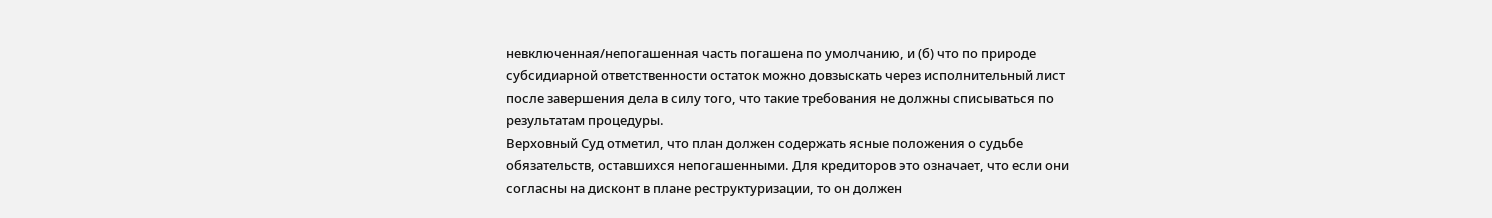невключенная/непогашенная часть погашена по умолчанию, и (б) что по природе
субсидиарной ответственности остаток можно довзыскать через исполнительный лист
после завершения дела в силу того, что такие требования не должны списываться по
результатам процедуры.
Верховный Суд отметил, что план должен содержать ясные положения о судьбе
обязательств, оставшихся непогашенными. Для кредиторов это означает, что если они
согласны на дисконт в плане реструктуризации, то он должен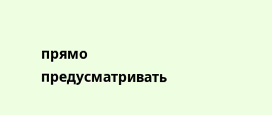прямо предусматривать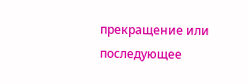прекращение или последующее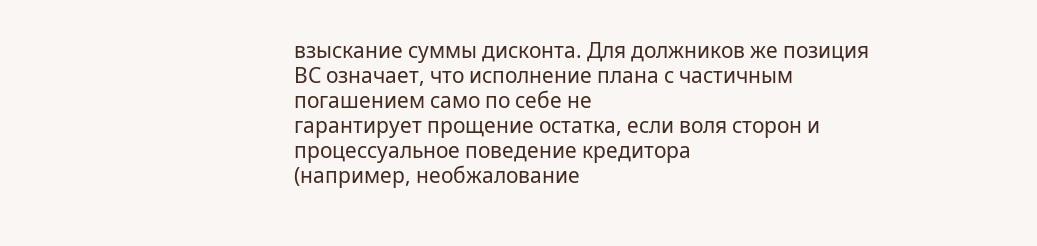взыскание суммы дисконта. Для должников же позиция
ВС означает, что исполнение плана с частичным погашением само по себе не
гарантирует прощение остатка, если воля сторон и процессуальное поведение кредитора
(например, необжалование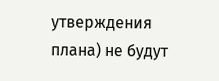утверждения плана) не будут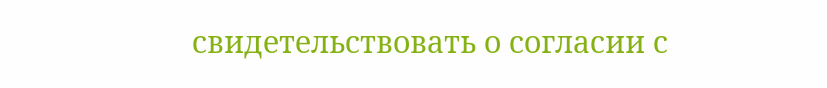свидетельствовать о согласии с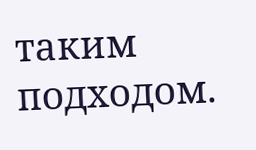таким подходом.